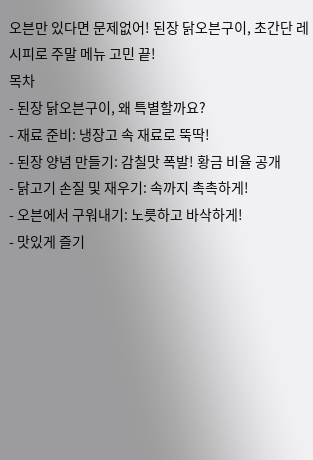오븐만 있다면 문제없어! 된장 닭오븐구이, 초간단 레시피로 주말 메뉴 고민 끝!
목차
- 된장 닭오븐구이, 왜 특별할까요?
- 재료 준비: 냉장고 속 재료로 뚝딱!
- 된장 양념 만들기: 감칠맛 폭발! 황금 비율 공개
- 닭고기 손질 및 재우기: 속까지 촉촉하게!
- 오븐에서 구워내기: 노릇하고 바삭하게!
- 맛있게 즐기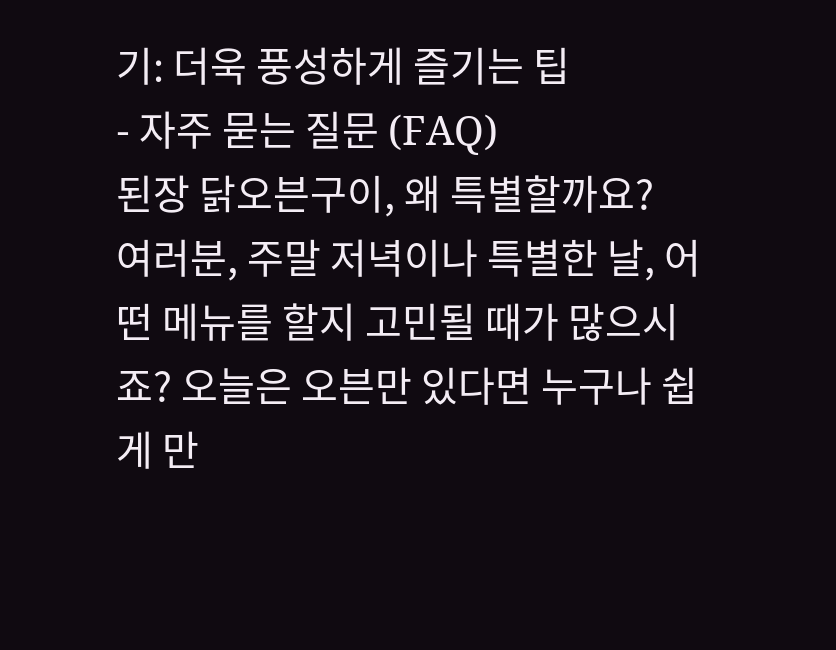기: 더욱 풍성하게 즐기는 팁
- 자주 묻는 질문 (FAQ)
된장 닭오븐구이, 왜 특별할까요?
여러분, 주말 저녁이나 특별한 날, 어떤 메뉴를 할지 고민될 때가 많으시죠? 오늘은 오븐만 있다면 누구나 쉽게 만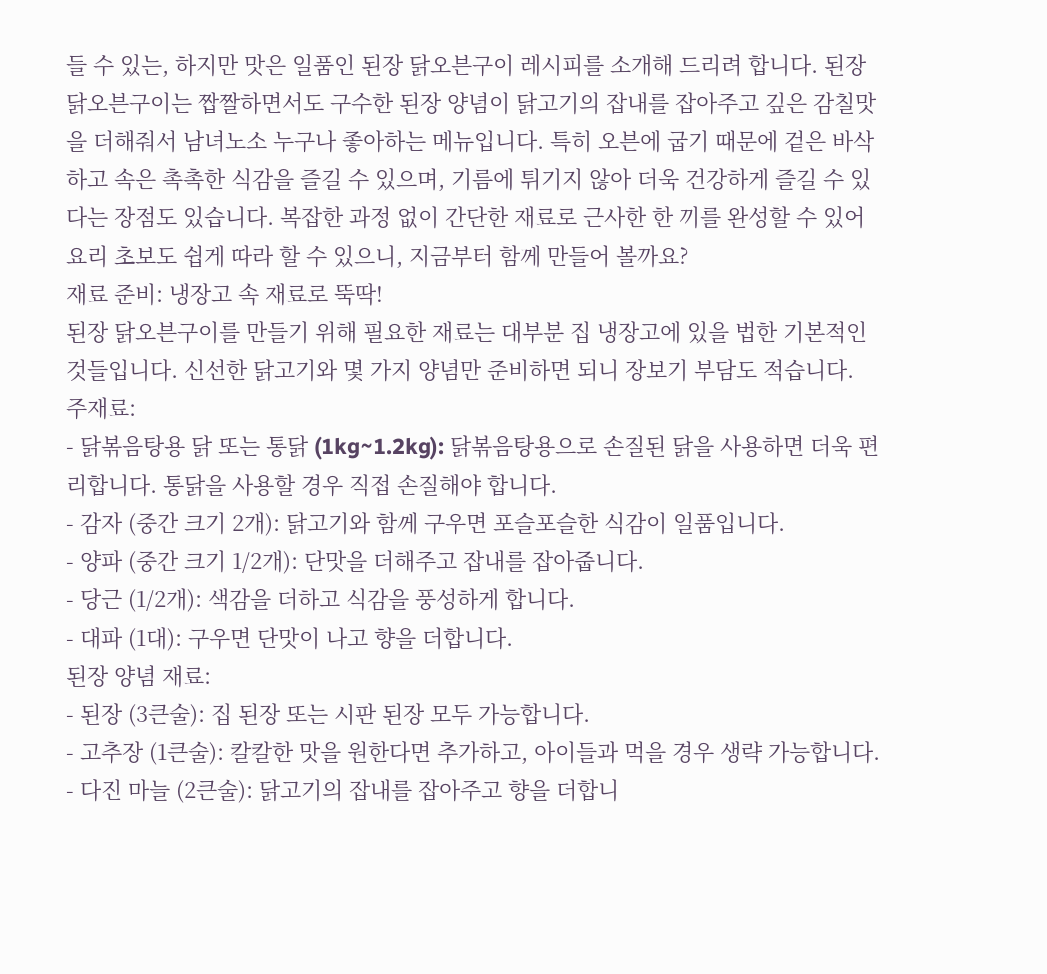들 수 있는, 하지만 맛은 일품인 된장 닭오븐구이 레시피를 소개해 드리려 합니다. 된장 닭오븐구이는 짭짤하면서도 구수한 된장 양념이 닭고기의 잡내를 잡아주고 깊은 감칠맛을 더해줘서 남녀노소 누구나 좋아하는 메뉴입니다. 특히 오븐에 굽기 때문에 겉은 바삭하고 속은 촉촉한 식감을 즐길 수 있으며, 기름에 튀기지 않아 더욱 건강하게 즐길 수 있다는 장점도 있습니다. 복잡한 과정 없이 간단한 재료로 근사한 한 끼를 완성할 수 있어 요리 초보도 쉽게 따라 할 수 있으니, 지금부터 함께 만들어 볼까요?
재료 준비: 냉장고 속 재료로 뚝딱!
된장 닭오븐구이를 만들기 위해 필요한 재료는 대부분 집 냉장고에 있을 법한 기본적인 것들입니다. 신선한 닭고기와 몇 가지 양념만 준비하면 되니 장보기 부담도 적습니다.
주재료:
- 닭볶음탕용 닭 또는 통닭 (1kg~1.2kg): 닭볶음탕용으로 손질된 닭을 사용하면 더욱 편리합니다. 통닭을 사용할 경우 직접 손질해야 합니다.
- 감자 (중간 크기 2개): 닭고기와 함께 구우면 포슬포슬한 식감이 일품입니다.
- 양파 (중간 크기 1/2개): 단맛을 더해주고 잡내를 잡아줍니다.
- 당근 (1/2개): 색감을 더하고 식감을 풍성하게 합니다.
- 대파 (1대): 구우면 단맛이 나고 향을 더합니다.
된장 양념 재료:
- 된장 (3큰술): 집 된장 또는 시판 된장 모두 가능합니다.
- 고추장 (1큰술): 칼칼한 맛을 원한다면 추가하고, 아이들과 먹을 경우 생략 가능합니다.
- 다진 마늘 (2큰술): 닭고기의 잡내를 잡아주고 향을 더합니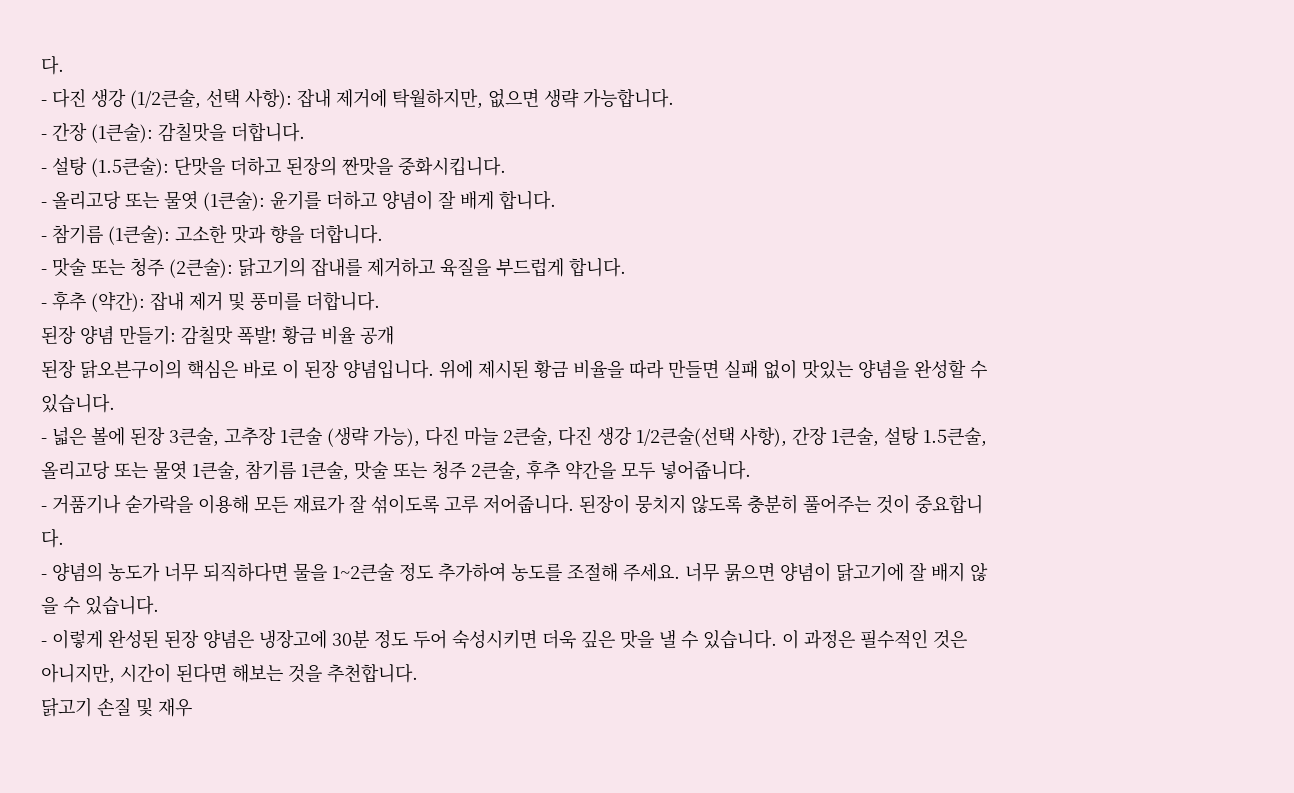다.
- 다진 생강 (1/2큰술, 선택 사항): 잡내 제거에 탁월하지만, 없으면 생략 가능합니다.
- 간장 (1큰술): 감칠맛을 더합니다.
- 설탕 (1.5큰술): 단맛을 더하고 된장의 짠맛을 중화시킵니다.
- 올리고당 또는 물엿 (1큰술): 윤기를 더하고 양념이 잘 배게 합니다.
- 참기름 (1큰술): 고소한 맛과 향을 더합니다.
- 맛술 또는 청주 (2큰술): 닭고기의 잡내를 제거하고 육질을 부드럽게 합니다.
- 후추 (약간): 잡내 제거 및 풍미를 더합니다.
된장 양념 만들기: 감칠맛 폭발! 황금 비율 공개
된장 닭오븐구이의 핵심은 바로 이 된장 양념입니다. 위에 제시된 황금 비율을 따라 만들면 실패 없이 맛있는 양념을 완성할 수 있습니다.
- 넓은 볼에 된장 3큰술, 고추장 1큰술 (생략 가능), 다진 마늘 2큰술, 다진 생강 1/2큰술(선택 사항), 간장 1큰술, 설탕 1.5큰술, 올리고당 또는 물엿 1큰술, 참기름 1큰술, 맛술 또는 청주 2큰술, 후추 약간을 모두 넣어줍니다.
- 거품기나 숟가락을 이용해 모든 재료가 잘 섞이도록 고루 저어줍니다. 된장이 뭉치지 않도록 충분히 풀어주는 것이 중요합니다.
- 양념의 농도가 너무 되직하다면 물을 1~2큰술 정도 추가하여 농도를 조절해 주세요. 너무 묽으면 양념이 닭고기에 잘 배지 않을 수 있습니다.
- 이렇게 완성된 된장 양념은 냉장고에 30분 정도 두어 숙성시키면 더욱 깊은 맛을 낼 수 있습니다. 이 과정은 필수적인 것은 아니지만, 시간이 된다면 해보는 것을 추천합니다.
닭고기 손질 및 재우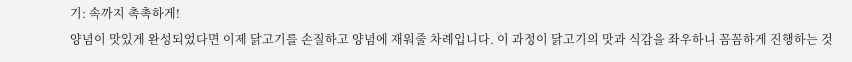기: 속까지 촉촉하게!
양념이 맛있게 완성되었다면 이제 닭고기를 손질하고 양념에 재워줄 차례입니다. 이 과정이 닭고기의 맛과 식감을 좌우하니 꼼꼼하게 진행하는 것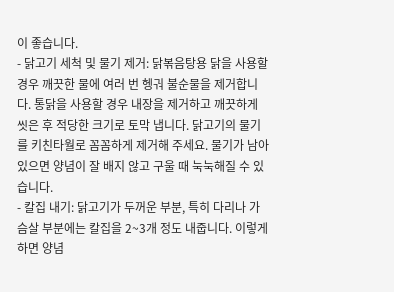이 좋습니다.
- 닭고기 세척 및 물기 제거: 닭볶음탕용 닭을 사용할 경우 깨끗한 물에 여러 번 헹궈 불순물을 제거합니다. 통닭을 사용할 경우 내장을 제거하고 깨끗하게 씻은 후 적당한 크기로 토막 냅니다. 닭고기의 물기를 키친타월로 꼼꼼하게 제거해 주세요. 물기가 남아있으면 양념이 잘 배지 않고 구울 때 눅눅해질 수 있습니다.
- 칼집 내기: 닭고기가 두꺼운 부분, 특히 다리나 가슴살 부분에는 칼집을 2~3개 정도 내줍니다. 이렇게 하면 양념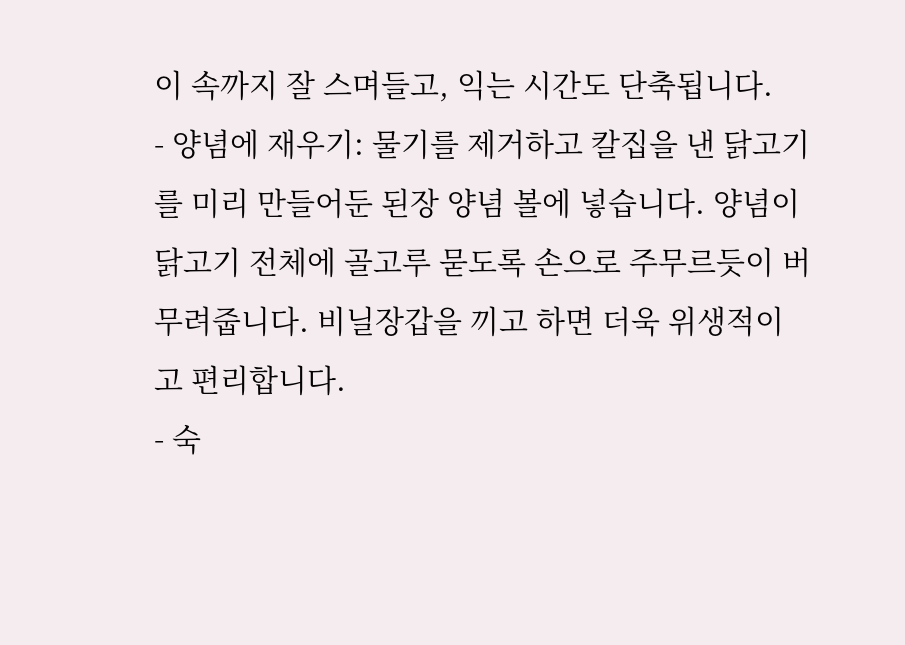이 속까지 잘 스며들고, 익는 시간도 단축됩니다.
- 양념에 재우기: 물기를 제거하고 칼집을 낸 닭고기를 미리 만들어둔 된장 양념 볼에 넣습니다. 양념이 닭고기 전체에 골고루 묻도록 손으로 주무르듯이 버무려줍니다. 비닐장갑을 끼고 하면 더욱 위생적이고 편리합니다.
- 숙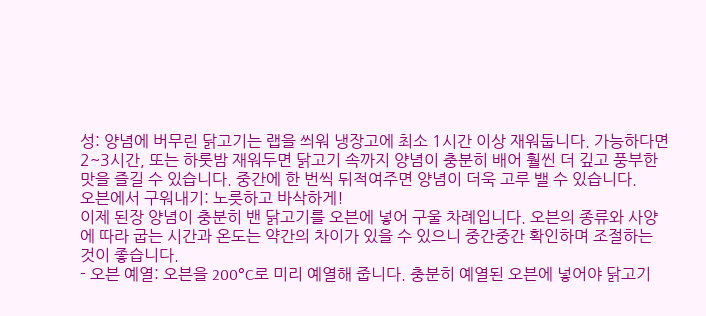성: 양념에 버무린 닭고기는 랩을 씌워 냉장고에 최소 1시간 이상 재워둡니다. 가능하다면 2~3시간, 또는 하룻밤 재워두면 닭고기 속까지 양념이 충분히 배어 훨씬 더 깊고 풍부한 맛을 즐길 수 있습니다. 중간에 한 번씩 뒤적여주면 양념이 더욱 고루 밸 수 있습니다.
오븐에서 구워내기: 노릇하고 바삭하게!
이제 된장 양념이 충분히 밴 닭고기를 오븐에 넣어 구울 차례입니다. 오븐의 종류와 사양에 따라 굽는 시간과 온도는 약간의 차이가 있을 수 있으니 중간중간 확인하며 조절하는 것이 좋습니다.
- 오븐 예열: 오븐을 200°C로 미리 예열해 줍니다. 충분히 예열된 오븐에 넣어야 닭고기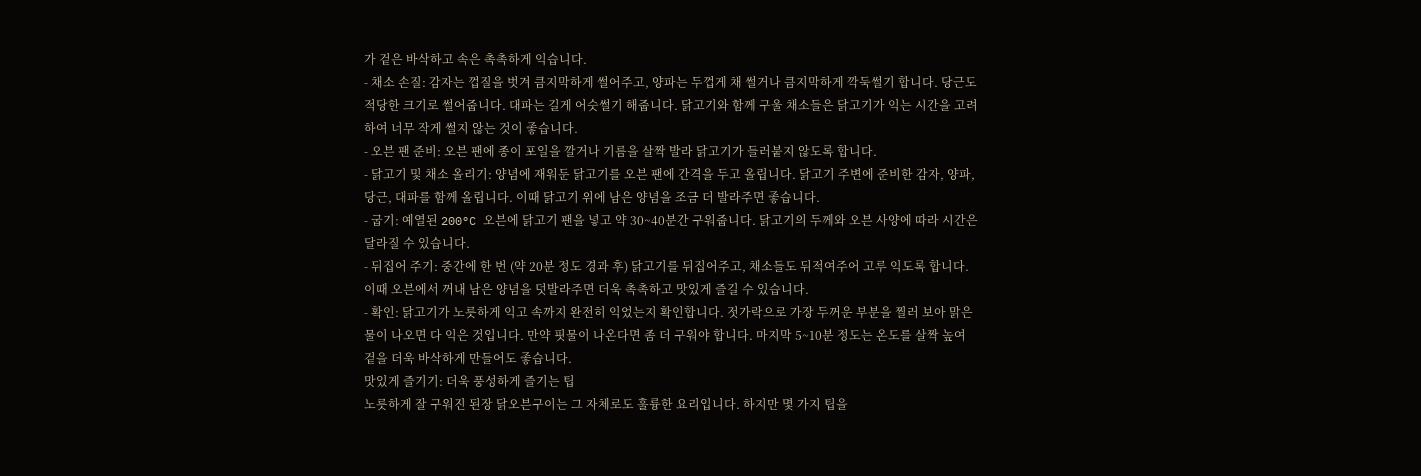가 겉은 바삭하고 속은 촉촉하게 익습니다.
- 채소 손질: 감자는 껍질을 벗겨 큼지막하게 썰어주고, 양파는 두껍게 채 썰거나 큼지막하게 깍둑썰기 합니다. 당근도 적당한 크기로 썰어줍니다. 대파는 길게 어슷썰기 해줍니다. 닭고기와 함께 구울 채소들은 닭고기가 익는 시간을 고려하여 너무 작게 썰지 않는 것이 좋습니다.
- 오븐 팬 준비: 오븐 팬에 종이 포일을 깔거나 기름을 살짝 발라 닭고기가 들러붙지 않도록 합니다.
- 닭고기 및 채소 올리기: 양념에 재워둔 닭고기를 오븐 팬에 간격을 두고 올립니다. 닭고기 주변에 준비한 감자, 양파, 당근, 대파를 함께 올립니다. 이때 닭고기 위에 남은 양념을 조금 더 발라주면 좋습니다.
- 굽기: 예열된 200°C 오븐에 닭고기 팬을 넣고 약 30~40분간 구워줍니다. 닭고기의 두께와 오븐 사양에 따라 시간은 달라질 수 있습니다.
- 뒤집어 주기: 중간에 한 번 (약 20분 정도 경과 후) 닭고기를 뒤집어주고, 채소들도 뒤적여주어 고루 익도록 합니다. 이때 오븐에서 꺼내 남은 양념을 덧발라주면 더욱 촉촉하고 맛있게 즐길 수 있습니다.
- 확인: 닭고기가 노릇하게 익고 속까지 완전히 익었는지 확인합니다. 젓가락으로 가장 두꺼운 부분을 찔러 보아 맑은 물이 나오면 다 익은 것입니다. 만약 핏물이 나온다면 좀 더 구워야 합니다. 마지막 5~10분 정도는 온도를 살짝 높여 겉을 더욱 바삭하게 만들어도 좋습니다.
맛있게 즐기기: 더욱 풍성하게 즐기는 팁
노릇하게 잘 구워진 된장 닭오븐구이는 그 자체로도 훌륭한 요리입니다. 하지만 몇 가지 팁을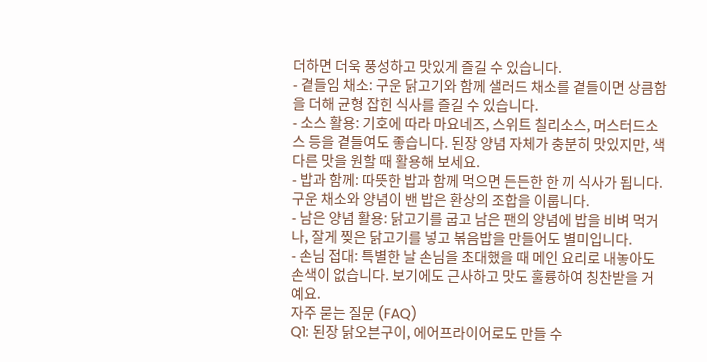더하면 더욱 풍성하고 맛있게 즐길 수 있습니다.
- 곁들임 채소: 구운 닭고기와 함께 샐러드 채소를 곁들이면 상큼함을 더해 균형 잡힌 식사를 즐길 수 있습니다.
- 소스 활용: 기호에 따라 마요네즈, 스위트 칠리소스, 머스터드소스 등을 곁들여도 좋습니다. 된장 양념 자체가 충분히 맛있지만, 색다른 맛을 원할 때 활용해 보세요.
- 밥과 함께: 따뜻한 밥과 함께 먹으면 든든한 한 끼 식사가 됩니다. 구운 채소와 양념이 밴 밥은 환상의 조합을 이룹니다.
- 남은 양념 활용: 닭고기를 굽고 남은 팬의 양념에 밥을 비벼 먹거나, 잘게 찢은 닭고기를 넣고 볶음밥을 만들어도 별미입니다.
- 손님 접대: 특별한 날 손님을 초대했을 때 메인 요리로 내놓아도 손색이 없습니다. 보기에도 근사하고 맛도 훌륭하여 칭찬받을 거예요.
자주 묻는 질문 (FAQ)
Q1: 된장 닭오븐구이, 에어프라이어로도 만들 수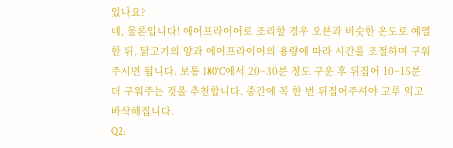있나요?
네, 물론입니다! 에어프라이어로 조리할 경우 오븐과 비슷한 온도로 예열한 뒤, 닭고기의 양과 에어프라이어의 용량에 따라 시간을 조절하며 구워주시면 됩니다. 보통 180°C에서 20~30분 정도 구운 후 뒤집어 10~15분 더 구워주는 것을 추천합니다. 중간에 꼭 한 번 뒤집어주셔야 고루 익고 바삭해집니다.
Q2: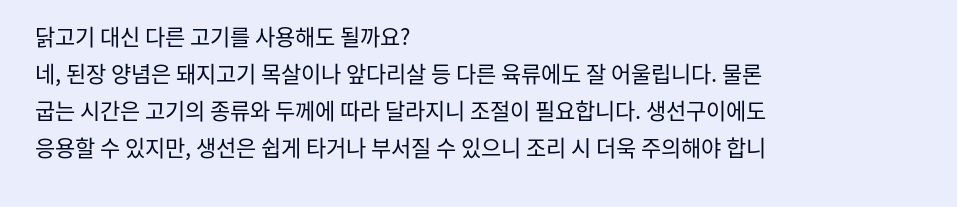닭고기 대신 다른 고기를 사용해도 될까요?
네, 된장 양념은 돼지고기 목살이나 앞다리살 등 다른 육류에도 잘 어울립니다. 물론 굽는 시간은 고기의 종류와 두께에 따라 달라지니 조절이 필요합니다. 생선구이에도 응용할 수 있지만, 생선은 쉽게 타거나 부서질 수 있으니 조리 시 더욱 주의해야 합니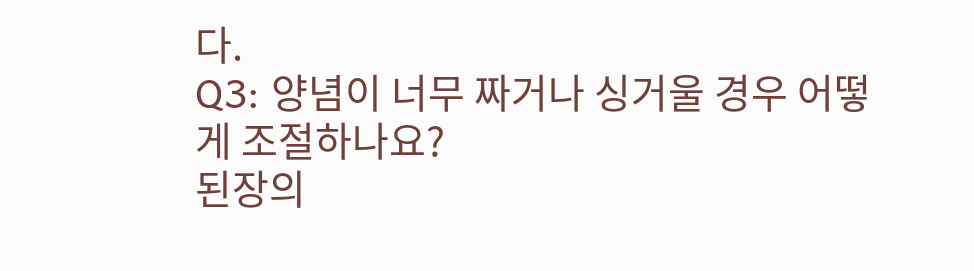다.
Q3: 양념이 너무 짜거나 싱거울 경우 어떻게 조절하나요?
된장의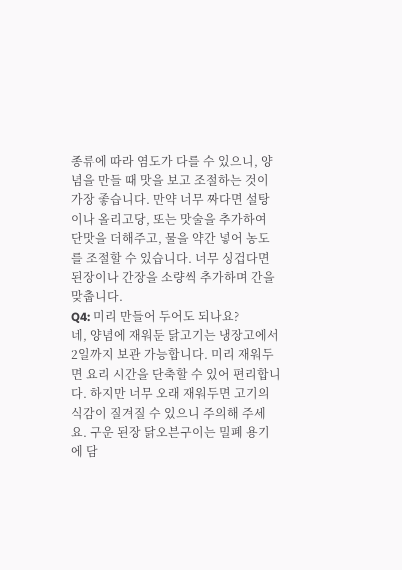종류에 따라 염도가 다를 수 있으니, 양념을 만들 때 맛을 보고 조절하는 것이 가장 좋습니다. 만약 너무 짜다면 설탕이나 올리고당, 또는 맛술을 추가하여 단맛을 더해주고, 물을 약간 넣어 농도를 조절할 수 있습니다. 너무 싱겁다면 된장이나 간장을 소량씩 추가하며 간을 맞춥니다.
Q4: 미리 만들어 두어도 되나요?
네, 양념에 재워둔 닭고기는 냉장고에서 2일까지 보관 가능합니다. 미리 재워두면 요리 시간을 단축할 수 있어 편리합니다. 하지만 너무 오래 재워두면 고기의 식감이 질겨질 수 있으니 주의해 주세요. 구운 된장 닭오븐구이는 밀폐 용기에 담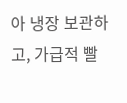아 냉장 보관하고, 가급적 빨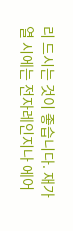리 드시는 것이 좋습니다. 재가열 시에는 전자레인지나 에어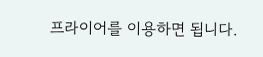프라이어를 이용하면 됩니다.